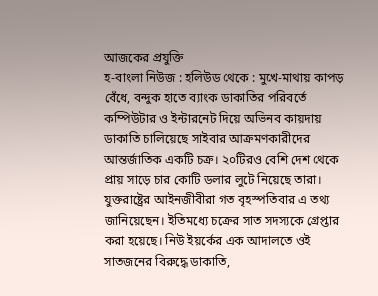আজকের প্রযুক্তি
হ-বাংলা নিউজ : হলিউড থেকে : মুখে-মাথায় কাপড় বেঁধে, বন্দুক হাতে ব্যাংক ডাকাতির পরিবর্তে কম্পিউটার ও ইন্টারনেট দিয়ে অভিনব কায়দায় ডাকাতি চালিয়েছে সাইবার আক্রমণকারীদের আন্তর্জাতিক একটি চক্র। ২০টিরও বেশি দেশ থেকে প্রায় সাড়ে চার কোটি ডলার লুটে নিয়েছে তারা। যুক্তরাষ্ট্রের আইনজীবীরা গত বৃহস্পতিবার এ তথ্য জানিয়েছেন। ইতিমধ্যে চক্রের সাত সদস্যকে গ্রেপ্তার করা হয়েছে। নিউ ইয়র্কের এক আদালতে ওই সাতজনের বিরুদ্ধে ডাকাতি,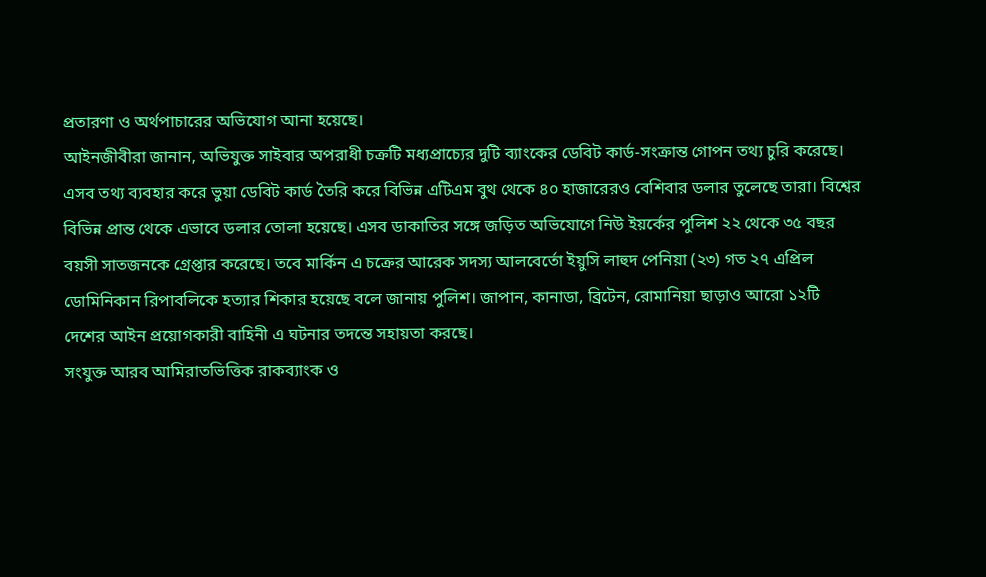প্রতারণা ও অর্থপাচারের অভিযোগ আনা হয়েছে।
আইনজীবীরা জানান, অভিযুক্ত সাইবার অপরাধী চক্রটি মধ্যপ্রাচ্যের দুটি ব্যাংকের ডেবিট কার্ড-সংক্রান্ত গোপন তথ্য চুরি করেছে। এসব তথ্য ব্যবহার করে ভুয়া ডেবিট কার্ড তৈরি করে বিভিন্ন এটিএম বুথ থেকে ৪০ হাজারেরও বেশিবার ডলার তুলেছে তারা। বিশ্বের বিভিন্ন প্রান্ত থেকে এভাবে ডলার তোলা হয়েছে। এসব ডাকাতির সঙ্গে জড়িত অভিযোগে নিউ ইয়র্কের পুলিশ ২২ থেকে ৩৫ বছর বয়সী সাতজনকে গ্রেপ্তার করেছে। তবে মার্কিন এ চক্রের আরেক সদস্য আলবের্তো ইয়ুসি লাহুদ পেনিয়া (২৩) গত ২৭ এপ্রিল ডোমিনিকান রিপাবলিকে হত্যার শিকার হয়েছে বলে জানায় পুলিশ। জাপান, কানাডা, ব্রিটেন, রোমানিয়া ছাড়াও আরো ১২টি দেশের আইন প্রয়োগকারী বাহিনী এ ঘটনার তদন্তে সহায়তা করছে।
সংযুক্ত আরব আমিরাতভিত্তিক রাকব্যাংক ও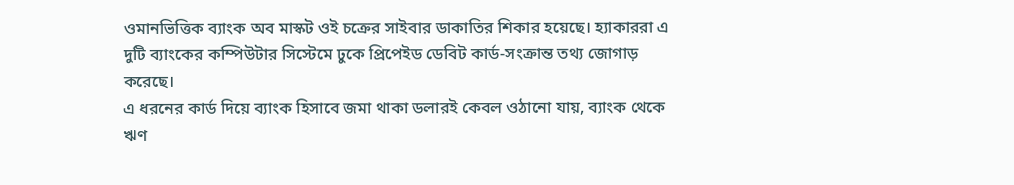ওমানভিত্তিক ব্যাংক অব মাস্কট ওই চক্রের সাইবার ডাকাতির শিকার হয়েছে। হ্যাকাররা এ দুটি ব্যাংকের কম্পিউটার সিস্টেমে ঢুকে প্রিপেইড ডেবিট কার্ড-সংক্রান্ত তথ্য জোগাড় করেছে।
এ ধরনের কার্ড দিয়ে ব্যাংক হিসাবে জমা থাকা ডলারই কেবল ওঠানো যায়, ব্যাংক থেকে ঋণ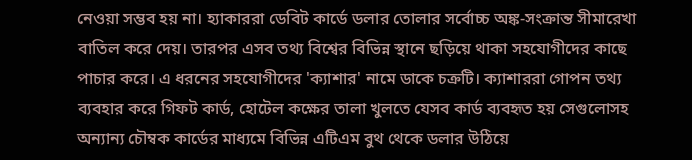নেওয়া সম্ভব হয় না। হ্যাকাররা ডেবিট কার্ডে ডলার তোলার সর্বোচ্চ অঙ্ক-সংক্রান্ত সীমারেখা বাতিল করে দেয়। তারপর এসব তথ্য বিশ্বের বিভিন্ন স্থানে ছড়িয়ে থাকা সহযোগীদের কাছে পাচার করে। এ ধরনের সহযোগীদের 'ক্যাশার' নামে ডাকে চক্রটি। ক্যাশাররা গোপন তথ্য ব্যবহার করে গিফট কার্ড, হোটেল কক্ষের তালা খুলতে যেসব কার্ড ব্যবহৃত হয় সেগুলোসহ অন্যান্য চৌম্বক কার্ডের মাধ্যমে বিভিন্ন এটিএম বুথ থেকে ডলার উঠিয়ে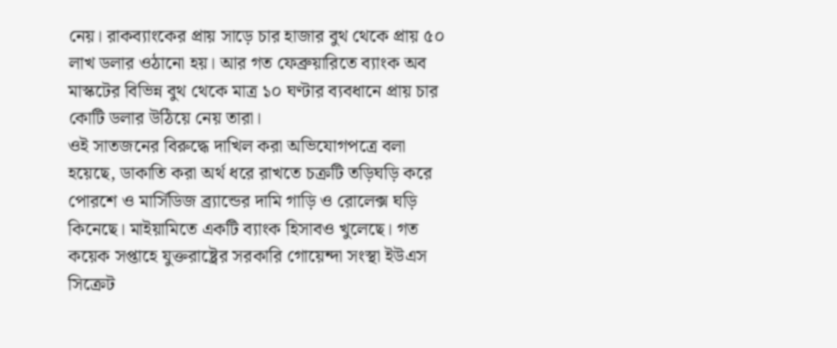নেয়। রাকব্যাংকের প্রায় সাড়ে চার হাজার বুথ থেকে প্রায় ৫০ লাখ ডলার ওঠানো হয়। আর গত ফেব্রুয়ারিতে ব্যাংক অব মাস্কটের বিভিন্ন বুথ থেকে মাত্র ১০ ঘণ্টার ব্যবধানে প্রায় চার কোটি ডলার উঠিয়ে নেয় তারা।
ওই সাতজনের বিরুদ্ধে দাখিল করা অভিযোগপত্রে বলা হয়েছে, ডাকাতি করা অর্থ ধরে রাখতে চক্রটি তড়িঘড়ি করে পোরশে ও মার্সিডিজ ব্র্যান্ডের দামি গাড়ি ও রোলেক্স ঘড়ি কিনেছে। মাইয়ামিতে একটি ব্যাংক হিসাবও খুলেছে। গত কয়েক সপ্তাহে যুক্তরাষ্ট্রের সরকারি গোয়েন্দা সংস্থা ইউএস সিক্রেট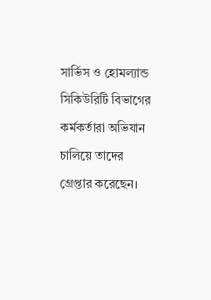সার্ভিস ও হোমল্যান্ড সিকিউরিটি বিভাগের কর্মকর্তারা অভিযান চালিয়ে তাদের গ্রেপ্তার করেছেন।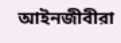আইনজীবীরা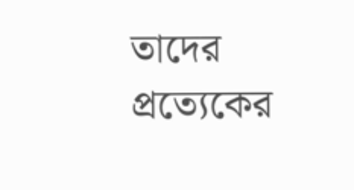তাদের প্রত্যেকের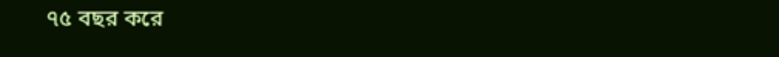৭৫ বছর করে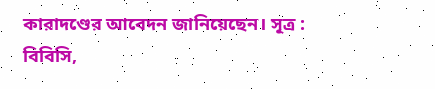কারাদণ্ডের আবেদন জানিয়েছেন। সূত্র : বিবিসি,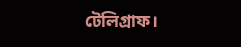টেলিগ্রাফ।